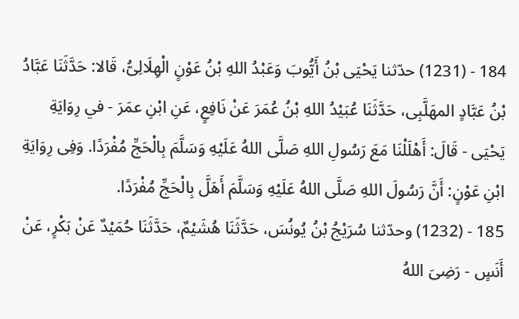184 - (1231) حدّثنا يَحْيَى بْنُ أَيُّوبَ وَعَبْدُ اللهِ بْنُ عَوْنٍ الْهِلَالِىُّ، قَالا: حَدَّثَنَا عَبَّادُ بْنُ عَبَّادٍ المهَلَّبِى، حَدَّثَنَا عُبَيْدُ اللهِ بْنُ عُمَرَ عَنْ نَافِعٍ، عَنِ ابْنِ عمَرَ - في رِوَايَةِ يَحْيَى - قَالَ: أَهْلَلْنَا مَعَ رَسُولِ اللهِ صَلَّى اللهُ عَلَيْهِ وَسَلَّمَ بِالْحَجِّ مُفْرَدًا. وَفِى رِوَايَةِ ابْنِ عَوْنٍ: أَنَّ رَسُولَ اللهِ صَلَّى اللهُ عَلَيْهِ وَسَلَّمَ أَهَلَّ بِالْحَجِّ مُفْرَدًا.
185 - (1232) وحدّثنا سُرَيْجُ بْنُ يُونُسَ، حَدَّثَنَا هُشَيْمٌ، حَدَّثَنَا حُمَيْدٌ عَنْ بَكْرٍ، عَنْ أَنَسٍ - رَضِىَ اللهُ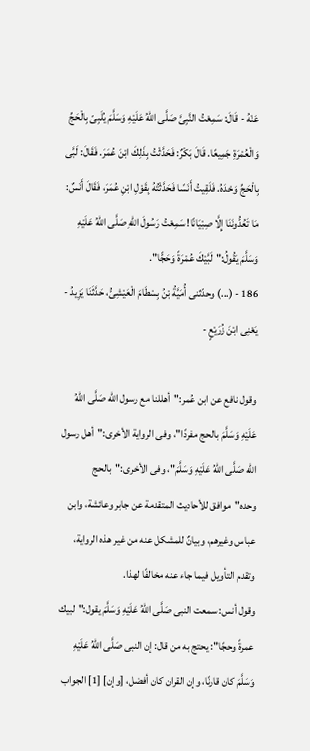عَنْهُ - قَالَ: سَمِعْتُ النَّبِىَّ صَلَّى اللهُ عَلَيْهِ وَسَلَّمَ يُلَبِىّ بِالْحَجِّ وَالْعُمْرَةِ جَمِيعًا. قَالَ بَكْرٌ: فَحَدَّثْتُ بِذَلِكَ ابْنَ عُمَرَ. فَقَالَ: لَبَّى بِالْحَجِّ وَحْدَهُ. فَلَقِيتُ أَنَسًا فَحَدَّثْتُهُ بِقَوْلِ ابْنِ عُمَرَ، فَقَالَ أَنَسٌ: مَا تَعُدُّونَنَا إِلَّا صِبْيَانًا! سَمِعْتُ رَسُولَ اللهِ صَلَّى اللهُ عَلَيْهِ وَسَلَّمَ يَقُولُ:"لَبَّيْكَ عُمْرَةً وَحَجًّا".
186 - (...) وحدّثنى أُمَيَّةُ بْنُ بِسْطَامَ الْعَيْشِىُّ، حَدَّثَنَا يَزِيدُ - يَعْنِى ابْنَ زُرَيْعٍ -

وقول نافع عن ابن عُمر:"أهللنا مع رسول الله صَلَّى اللهُ عَلَيْهِ وَسَلَّمَ بالحج مفردًا"، وفى الرواية الأخرى:"أهل رسول الله صَلَّى اللهُ عَلَيْهِ وَسَلَّمَ"، وفى الأخرى:"بالحج وحده"موافق للأحاديث المتقدمة عن جابر وعائشة، وابن عباس وغيرهم، وبيانٌ للمشكل عنه من غير هذه الرواية، وتقدم التأويل فيما جاء عنه مخالفًا لهذا.
وقول أنس: سمعت النبى صَلَّى اللهُ عَلَيْهِ وَسَلَّمَ يقول:"لبيك عمرةً وحجًا": يحتج به من قال: إن النبى صَلَّى اللهُ عَلَيْهِ وَسَلَّمَ كان قارنًا، وإن القران كان أفضل، [وإن] [1] الجواب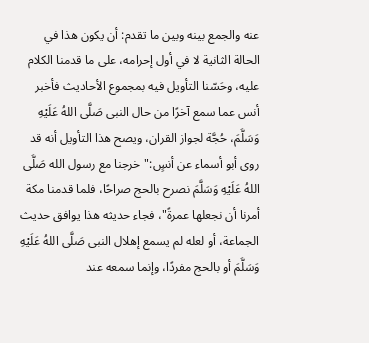عنه والجمع بينه وبين ما تقدم: أن يكون هذا في الحالة الثانية لا في أول إحرامه، على ما قدمنا الكلام عليه، وحَسّنا التأويل فيه بمجموع الأحاديث فأخبر أنس عما سمع آخرًا من حال النبى صَلَّى اللهُ عَلَيْهِ وَسَلَّمَ، حُجَّة لجواز القران، ويصح هذا التأويل أنه قد روى أبو أسماء عن أنسٍ:"خرجنا مع رسول الله صَلَّى اللهُ عَلَيْهِ وَسَلَّمَ نصرح بالحج صراحًا، فلما قدمنا مكة أمرنا أن نجعلها عمرةً"، فجاء حديثه هذا يوافق حديث الجماعة، أو لعله لم يسمع إهلال النبى صَلَّى اللهُ عَلَيْهِ وَسَلَّمَ أو بالحج مفردًا، وإنما سمعه عند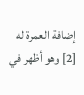إضافة العمرة له [2] وهو أظهر في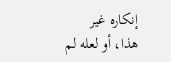إنكاره غير هذا، أو لعله لم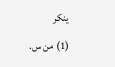ينكر
(1) من س.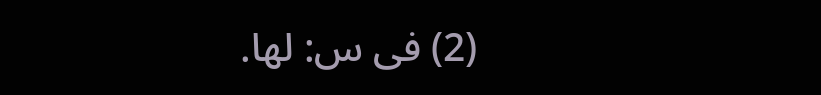(2) فى س: لها.